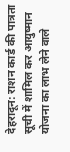देहरादून: राशन कार्ड की पात्रता सूची में शामिल कर आयुष्मान योजना का लाभ लेने वाले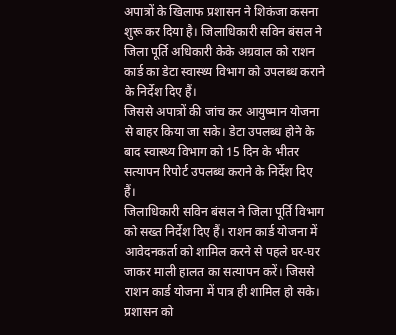अपात्रों के खिलाफ प्रशासन ने शिकंजा कसना शुरू कर दिया है। जिलाधिकारी सविन बंसल ने जिला पूर्ति अधिकारी केके अग्रवाल को राशन कार्ड का डेटा स्वास्थ्य विभाग को उपलब्ध कराने के निर्देश दिए हैं।
जिससे अपात्रों की जांच कर आयुष्मान योजना से बाहर किया जा सके। डेटा उपलब्ध होने के बाद स्वास्थ्य विभाग को 15 दिन के भीतर सत्यापन रिपोर्ट उपलब्ध कराने के निर्देश दिए हैं।
जिलाधिकारी सविन बंसल ने जिला पूर्ति विभाग को सख्त निर्देश दिए हैं। राशन कार्ड योजना में आवेदनकर्ता को शामिल करने से पहले घर-घर जाकर माली हालत का सत्यापन करें। जिससे राशन कार्ड योजना में पात्र ही शामिल हो सके।
प्रशासन को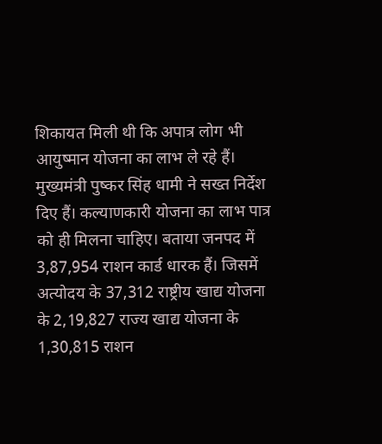शिकायत मिली थी कि अपात्र लोग भी आयुष्मान योजना का लाभ ले रहे हैं। मुख्यमंत्री पुष्कर सिंह धामी ने सख्त निर्देश दिए हैं। कल्याणकारी योजना का लाभ पात्र को ही मिलना चाहिए। बताया जनपद में 3,87,954 राशन कार्ड धारक हैं। जिसमें अत्योदय के 37,312 राष्ट्रीय खाद्य योजना के 2,19,827 राज्य खाद्य योजना के 1,30,815 राशन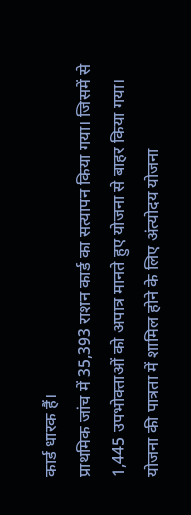कार्ड धारक हैं।
प्राथमिक जांच में 35,393 राशन कार्ड का सत्यापन किया गया। जिसमें से 1,445 उपभोक्ताओं को अपात्र मानते हुए योजना से बाहर किया गया।
योजना की पात्रता में शामिल होने के लिए अंत्योदय योजना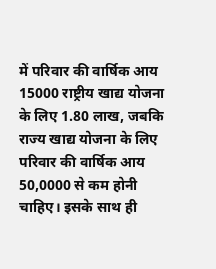में परिवार की वार्षिक आय 15000 राष्ट्रीय खाद्य योजना के लिए 1.80 लाख, जबकि राज्य खाद्य योजना के लिए परिवार की वार्षिक आय 50,0000 से कम होनी चाहिए। इसके साथ ही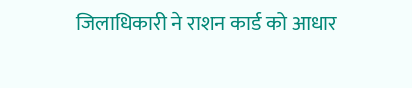जिलाधिकारी ने राशन कार्ड को आधार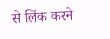से लिंक करने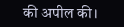की अपील की।